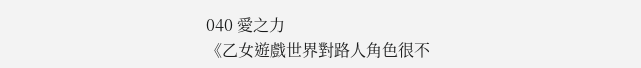040 愛之力
《乙女遊戲世界對路人角色很不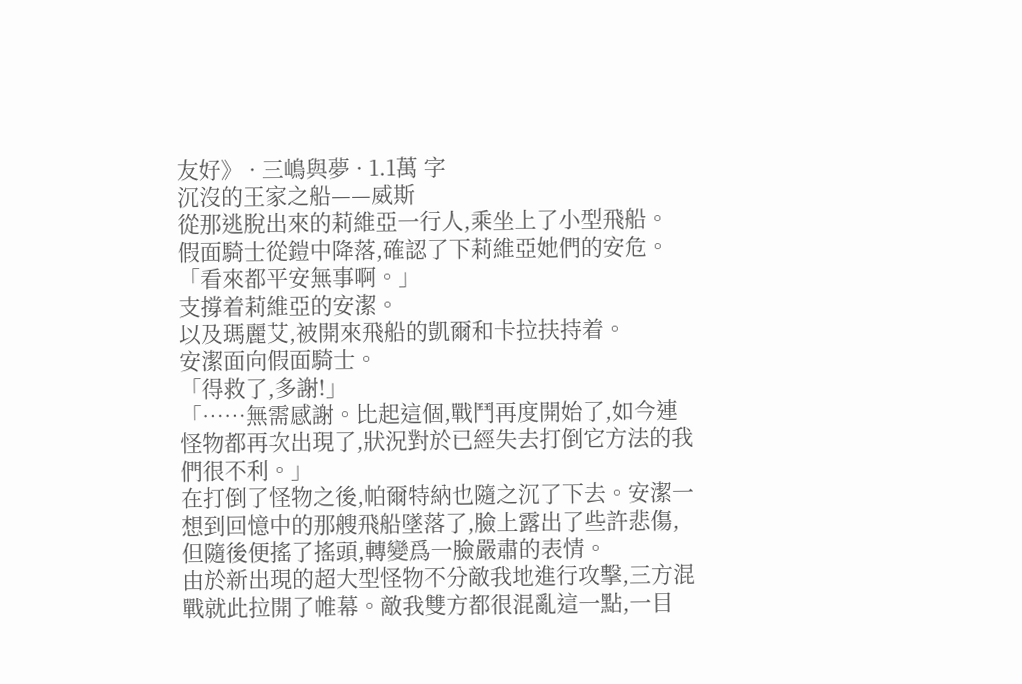友好》 · 三嶋與夢 · 1.1萬 字
沉沒的王家之船——威斯
從那逃脫出來的莉維亞一行人,乘坐上了小型飛船。
假面騎士從鎧中降落,確認了下莉維亞她們的安危。
「看來都平安無事啊。」
支撐着莉維亞的安潔。
以及瑪麗艾,被開來飛船的凱爾和卡拉扶持着。
安潔面向假面騎士。
「得救了,多謝!」
「……無需感謝。比起這個,戰鬥再度開始了,如今連怪物都再次出現了,狀況對於已經失去打倒它方法的我們很不利。」
在打倒了怪物之後,帕爾特納也隨之沉了下去。安潔一想到回憶中的那艘飛船墜落了,臉上露出了些許悲傷,但隨後便搖了搖頭,轉變爲一臉嚴肅的表情。
由於新出現的超大型怪物不分敵我地進行攻擊,三方混戰就此拉開了帷幕。敵我雙方都很混亂這一點,一目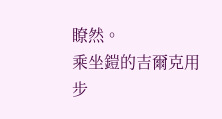瞭然。
乘坐鎧的吉爾克用步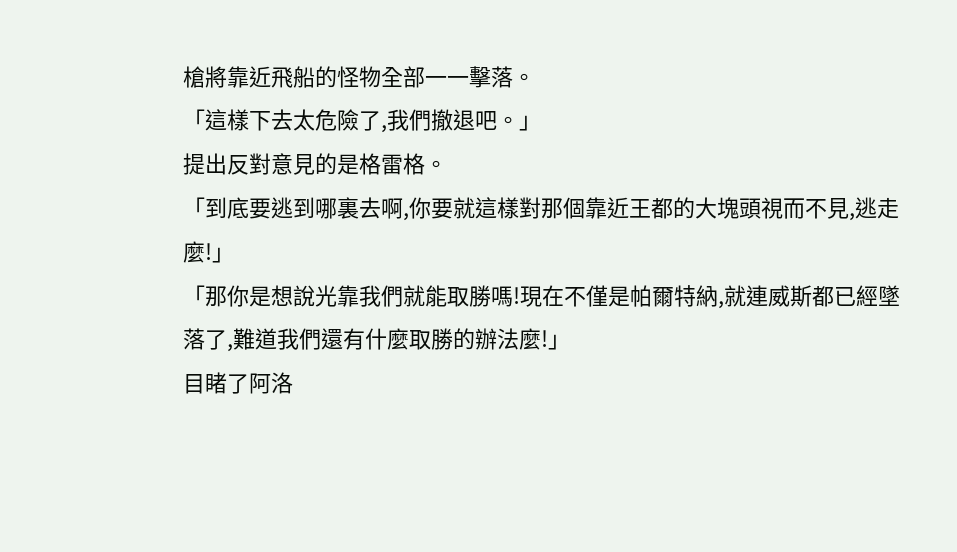槍將靠近飛船的怪物全部一一擊落。
「這樣下去太危險了,我們撤退吧。」
提出反對意見的是格雷格。
「到底要逃到哪裏去啊,你要就這樣對那個靠近王都的大塊頭視而不見,逃走麼!」
「那你是想說光靠我們就能取勝嗎!現在不僅是帕爾特納,就連威斯都已經墜落了,難道我們還有什麼取勝的辦法麼!」
目睹了阿洛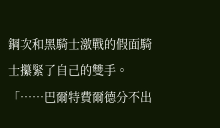鋼次和黑騎士激戰的假面騎士攥緊了自己的雙手。
「……巴爾特費爾德分不出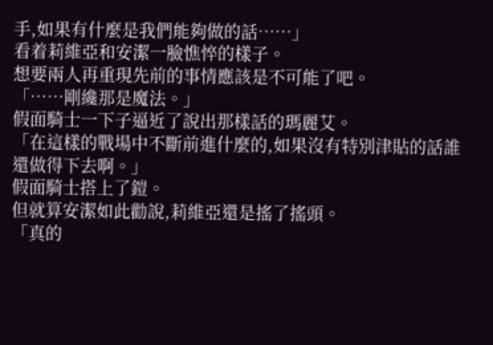手,如果有什麼是我們能夠做的話……」
看着莉維亞和安潔一臉憔悴的樣子。
想要兩人再重現先前的事情應該是不可能了吧。
「……剛纔那是魔法。」
假面騎士一下子逼近了說出那樣話的瑪麗艾。
「在這樣的戰場中不斷前進什麼的,如果沒有特別津貼的話誰還做得下去啊。」
假面騎士搭上了鎧。
但就算安潔如此勸說,莉維亞還是搖了搖頭。
「真的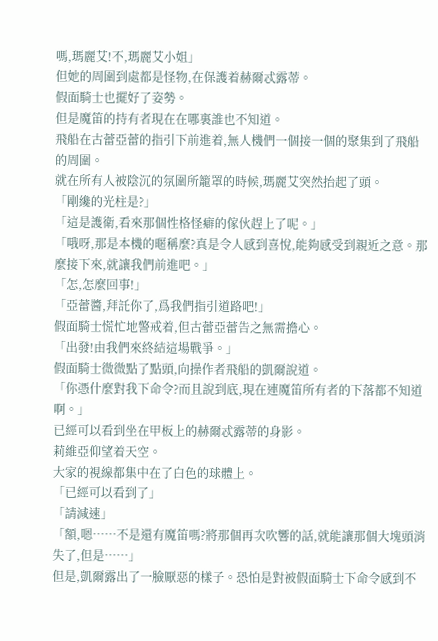嗎,瑪麗艾!不,瑪麗艾小姐」
但她的周圍到處都是怪物,在保護着赫爾忒露蒂。
假面騎士也擺好了姿勢。
但是魔笛的持有者現在在哪裏誰也不知道。
飛船在古蕾亞蕾的指引下前進着,無人機們一個接一個的聚集到了飛船的周圍。
就在所有人被陰沉的氛圍所籠罩的時候,瑪麗艾突然抬起了頭。
「剛纔的光柱是?」
「這是護衛,看來那個性格怪癖的傢伙趕上了呢。」
「哦呀,那是本機的暱稱麼?真是令人感到喜悅,能夠感受到親近之意。那麼接下來,就讓我們前進吧。」
「怎,怎麼回事!」
「亞蕾醬,拜託你了,爲我們指引道路吧!」
假面騎士慌忙地警戒着,但古蕾亞蕾告之無需擔心。
「出發!由我們來終結這場戰爭。」
假面騎士微微點了點頭,向操作者飛船的凱爾說道。
「你憑什麼對我下命令?而且說到底,現在連魔笛所有者的下落都不知道啊。」
已經可以看到坐在甲板上的赫爾忒露蒂的身影。
莉維亞仰望着天空。
大家的視線都集中在了白色的球體上。
「已經可以看到了」
「請減速」
「額,嗯……不是還有魔笛嗎?將那個再次吹響的話,就能讓那個大塊頭消失了,但是……」
但是,凱爾露出了一臉厭惡的樣子。恐怕是對被假面騎士下命令感到不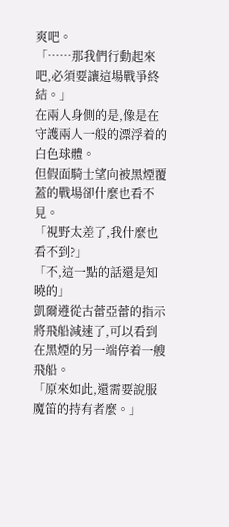爽吧。
「……那我們行動起來吧,必須要讓這場戰爭終結。」
在兩人身側的是,像是在守護兩人一般的漂浮着的白色球體。
但假面騎士望向被黑煙覆蓋的戰場卻什麼也看不見。
「視野太差了,我什麼也看不到?」
「不,這一點的話還是知曉的」
凱爾遵從古蕾亞蕾的指示將飛船減速了,可以看到在黑煙的另一端停着一艘飛船。
「原來如此,還需要說服魔笛的持有者麼。」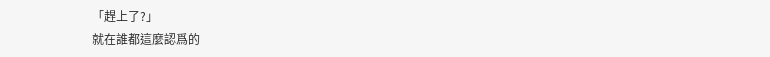「趕上了?」
就在誰都這麼認爲的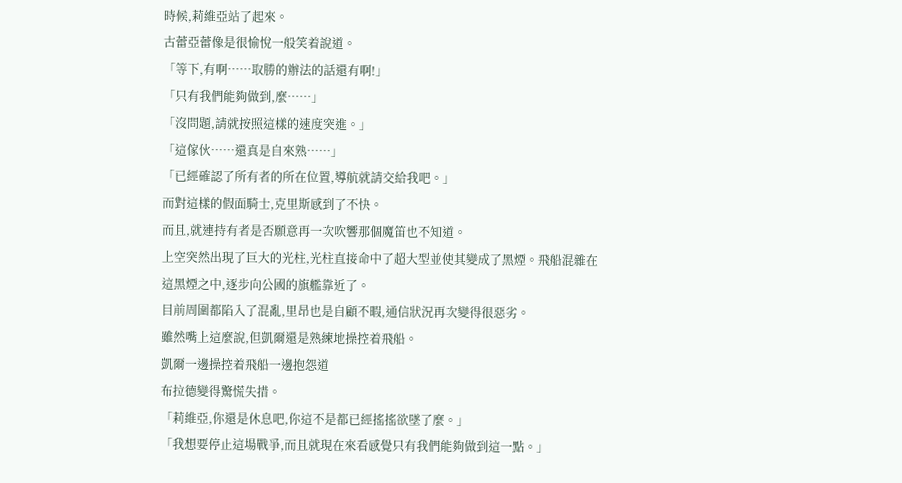時候,莉維亞站了起來。
古蕾亞蕾像是很愉悅一般笑着說道。
「等下,有啊……取勝的辦法的話還有啊!」
「只有我們能夠做到,麼……」
「沒問題,請就按照這樣的速度突進。」
「這傢伙……還真是自來熟……」
「已經確認了所有者的所在位置,導航就請交給我吧。」
而對這樣的假面騎士,克里斯感到了不快。
而且,就連持有者是否願意再一次吹響那個魔笛也不知道。
上空突然出現了巨大的光柱,光柱直接命中了超大型並使其變成了黑煙。飛船混雜在這黑煙之中,逐步向公國的旗艦靠近了。
目前周圍都陷入了混亂,里昂也是自顧不暇,通信狀況再次變得很惡劣。
雖然嘴上這麼說,但凱爾還是熟練地操控着飛船。
凱爾一邊操控着飛船一邊抱怨道
布拉德變得驚慌失措。
「莉維亞,你還是休息吧,你這不是都已經搖搖欲墜了麼。」
「我想要停止這場戰爭,而且就現在來看感覺只有我們能夠做到這一點。」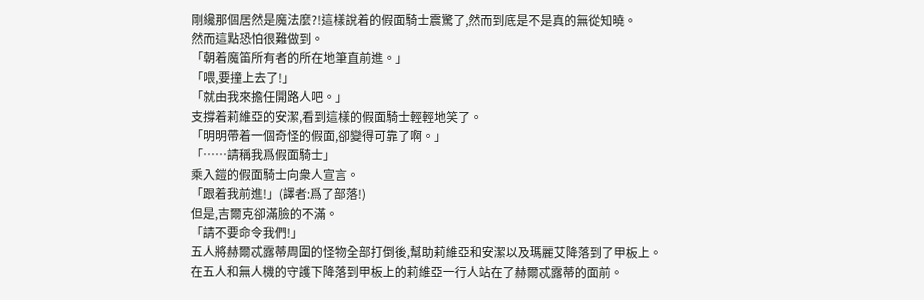剛纔那個居然是魔法麼?!這樣說着的假面騎士震驚了,然而到底是不是真的無從知曉。
然而這點恐怕很難做到。
「朝着魔笛所有者的所在地筆直前進。」
「喂,要撞上去了!」
「就由我來擔任開路人吧。」
支撐着莉維亞的安潔,看到這樣的假面騎士輕輕地笑了。
「明明帶着一個奇怪的假面,卻變得可靠了啊。」
「……請稱我爲假面騎士」
乘入鎧的假面騎士向衆人宣言。
「跟着我前進!」(譯者:爲了部落!)
但是,吉爾克卻滿臉的不滿。
「請不要命令我們!」
五人將赫爾忒露蒂周圍的怪物全部打倒後,幫助莉維亞和安潔以及瑪麗艾降落到了甲板上。
在五人和無人機的守護下降落到甲板上的莉維亞一行人站在了赫爾忒露蒂的面前。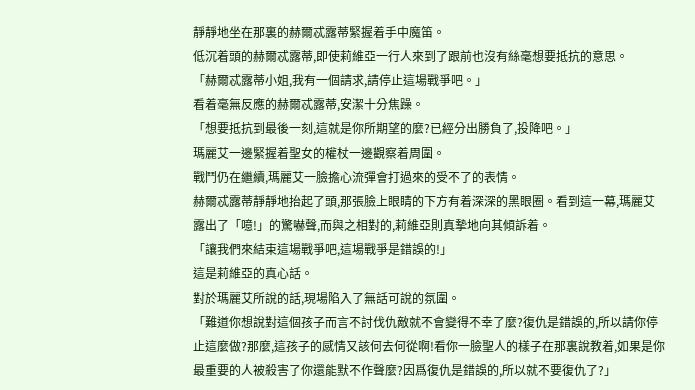靜靜地坐在那裏的赫爾忒露蒂緊握着手中魔笛。
低沉着頭的赫爾忒露蒂,即使莉維亞一行人來到了跟前也沒有絲毫想要抵抗的意思。
「赫爾忒露蒂小姐,我有一個請求,請停止這場戰爭吧。」
看着毫無反應的赫爾忒露蒂,安潔十分焦躁。
「想要抵抗到最後一刻,這就是你所期望的麼?已經分出勝負了,投降吧。」
瑪麗艾一邊緊握着聖女的權杖一邊觀察着周圍。
戰鬥仍在繼續,瑪麗艾一臉擔心流彈會打過來的受不了的表情。
赫爾忒露蒂靜靜地抬起了頭,那張臉上眼睛的下方有着深深的黑眼圈。看到這一幕,瑪麗艾露出了「噫!」的驚嚇聲,而與之相對的,莉維亞則真摯地向其傾訴着。
「讓我們來結束這場戰爭吧,這場戰爭是錯誤的!」
這是莉維亞的真心話。
對於瑪麗艾所說的話,現場陷入了無話可說的氛圍。
「難道你想說對這個孩子而言不討伐仇敵就不會變得不幸了麼?復仇是錯誤的,所以請你停止這麼做?那麼,這孩子的感情又該何去何從啊!看你一臉聖人的樣子在那裏說教着,如果是你最重要的人被殺害了你還能默不作聲麼?因爲復仇是錯誤的,所以就不要復仇了?」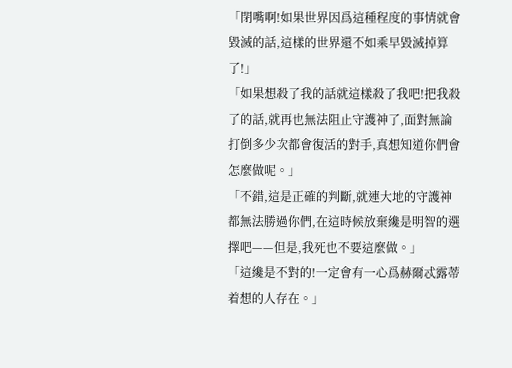「閉嘴啊!如果世界因爲這種程度的事情就會毀滅的話,這樣的世界還不如乘早毀滅掉算了!」
「如果想殺了我的話就這樣殺了我吧!把我殺了的話,就再也無法阻止守護神了,面對無論打倒多少次都會復活的對手,真想知道你們會怎麼做呢。」
「不錯,這是正確的判斷,就連大地的守護神都無法勝過你們,在這時候放棄纔是明智的選擇吧——但是,我死也不要這麼做。」
「這纔是不對的!一定會有一心爲赫爾忒露蒂着想的人存在。」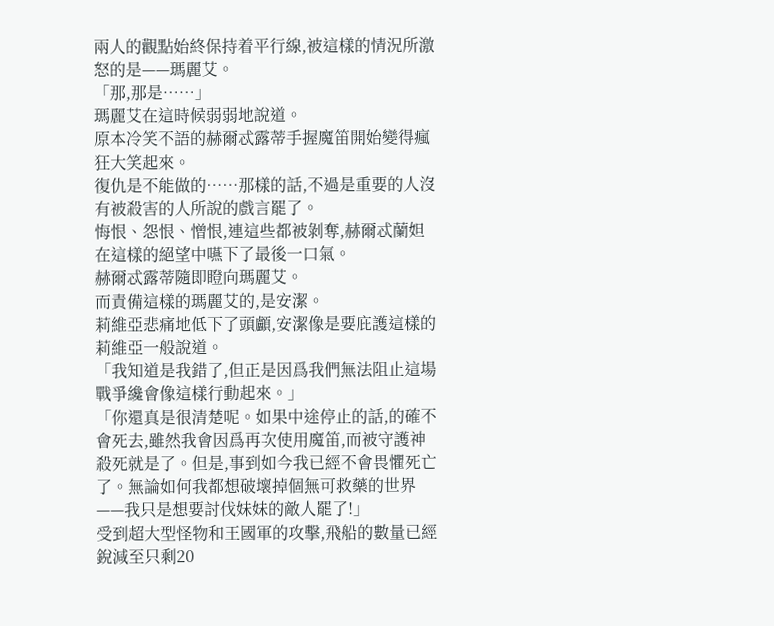兩人的觀點始終保持着平行線,被這樣的情況所激怒的是——瑪麗艾。
「那,那是……」
瑪麗艾在這時候弱弱地說道。
原本冷笑不語的赫爾忒露蒂手握魔笛開始變得瘋狂大笑起來。
復仇是不能做的……那樣的話,不過是重要的人沒有被殺害的人所說的戲言罷了。
悔恨、怨恨、憎恨,連這些都被剝奪,赫爾忒蘭妲在這樣的絕望中嚥下了最後一口氣。
赫爾忒露蒂隨即瞪向瑪麗艾。
而責備這樣的瑪麗艾的,是安潔。
莉維亞悲痛地低下了頭顱,安潔像是要庇護這樣的莉維亞一般說道。
「我知道是我錯了,但正是因爲我們無法阻止這場戰爭纔會像這樣行動起來。」
「你還真是很清楚呢。如果中途停止的話,的確不會死去,雖然我會因爲再次使用魔笛,而被守護神殺死就是了。但是,事到如今我已經不會畏懼死亡了。無論如何我都想破壞掉個無可救藥的世界——我只是想要討伐妹妹的敵人罷了!」
受到超大型怪物和王國軍的攻擊,飛船的數量已經銳減至只剩20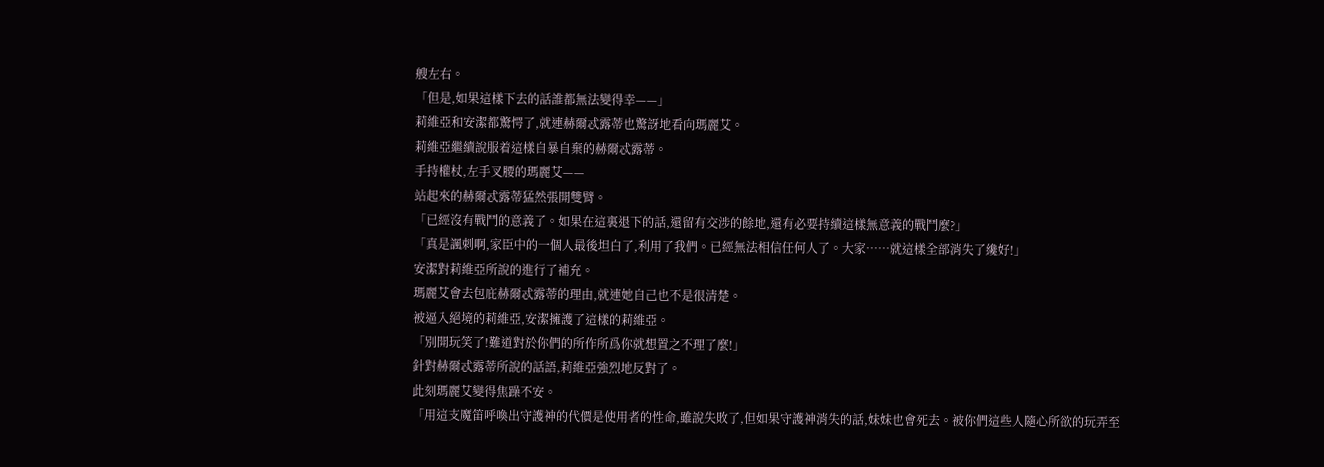艘左右。
「但是,如果這樣下去的話誰都無法變得幸——」
莉維亞和安潔都驚愕了,就連赫爾忒露蒂也驚訝地看向瑪麗艾。
莉維亞繼續說服着這樣自暴自棄的赫爾忒露蒂。
手持權杖,左手叉腰的瑪麗艾——
站起來的赫爾忒露蒂猛然張開雙臂。
「已經沒有戰鬥的意義了。如果在這裏退下的話,還留有交涉的餘地,還有必要持續這樣無意義的戰鬥麼?」
「真是諷刺啊,家臣中的一個人最後坦白了,利用了我們。已經無法相信任何人了。大家……就這樣全部消失了纔好!」
安潔對莉維亞所說的進行了補充。
瑪麗艾會去包庇赫爾忒露蒂的理由,就連她自己也不是很清楚。
被逼入絕境的莉維亞,安潔擁護了這樣的莉維亞。
「別開玩笑了!難道對於你們的所作所爲你就想置之不理了麼!」
針對赫爾忒露蒂所說的話語,莉維亞強烈地反對了。
此刻瑪麗艾變得焦躁不安。
「用這支魔笛呼喚出守護神的代價是使用者的性命,雖說失敗了,但如果守護神消失的話,妹妹也會死去。被你們這些人隨心所欲的玩弄至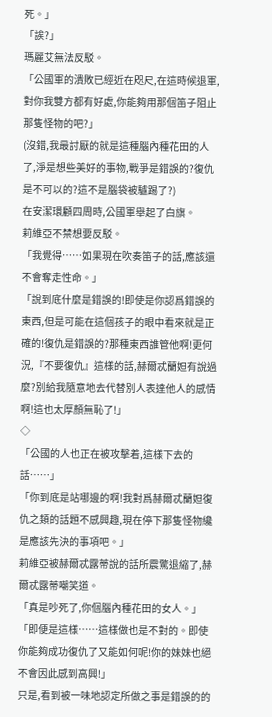死。」
「誒?」
瑪麗艾無法反駁。
「公國軍的潰敗已經近在咫尺,在這時候退軍,對你我雙方都有好處,你能夠用那個笛子阻止那隻怪物的吧?」
(沒錯,我最討厭的就是這種腦內種花田的人了,淨是想些美好的事物,戰爭是錯誤的?復仇是不可以的?這不是腦袋被驢踢了?)
在安潔環顧四周時,公國軍舉起了白旗。
莉維亞不禁想要反駁。
「我覺得……如果現在吹奏笛子的話,應該還不會奪走性命。」
「說到底什麼是錯誤的!即使是你認爲錯誤的東西,但是可能在這個孩子的眼中看來就是正確的!復仇是錯誤的?那種東西誰管他啊!更何況,『不要復仇』這樣的話,赫爾忒蘭妲有說過麼?別給我隨意地去代替別人表達他人的感情啊!這也太厚顏無恥了!」
◇
「公國的人也正在被攻擊着,這樣下去的話……」
「你到底是站哪邊的啊!我對爲赫爾忒蘭妲復仇之類的話題不感興趣,現在停下那隻怪物纔是應該先決的事項吧。」
莉維亞被赫爾忒露蒂說的話所震驚退縮了,赫爾忒露蒂嘲笑道。
「真是吵死了,你個腦內種花田的女人。」
「即便是這樣……這樣做也是不對的。即使你能夠成功復仇了又能如何呢!你的妹妹也絕不會因此感到高興!」
只是,看到被一味地認定所做之事是錯誤的的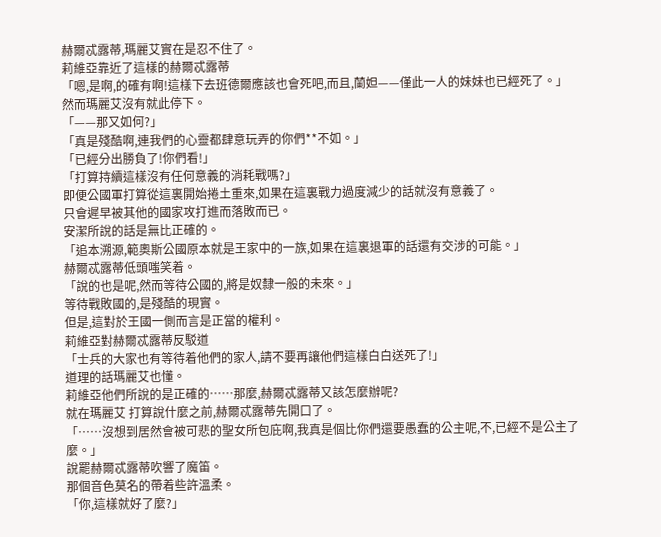赫爾忒露蒂,瑪麗艾實在是忍不住了。
莉維亞靠近了這樣的赫爾忒露蒂
「嗯,是啊,的確有啊!這樣下去班德爾應該也會死吧,而且,蘭妲——僅此一人的妹妹也已經死了。」
然而瑪麗艾沒有就此停下。
「——那又如何?」
「真是殘酷啊,連我們的心靈都肆意玩弄的你們**不如。」
「已經分出勝負了!你們看!」
「打算持續這樣沒有任何意義的消耗戰嗎?」
即便公國軍打算從這裏開始捲土重來,如果在這裏戰力過度減少的話就沒有意義了。
只會遲早被其他的國家攻打進而落敗而已。
安潔所說的話是無比正確的。
「追本溯源,範奧斯公國原本就是王家中的一族,如果在這裏退軍的話還有交涉的可能。」
赫爾忒露蒂低頭嗤笑着。
「說的也是呢,然而等待公國的,將是奴隸一般的未來。」
等待戰敗國的,是殘酷的現實。
但是,這對於王國一側而言是正當的權利。
莉維亞對赫爾忒露蒂反駁道
「士兵的大家也有等待着他們的家人,請不要再讓他們這樣白白送死了!」
道理的話瑪麗艾也懂。
莉維亞他們所說的是正確的……那麼,赫爾忒露蒂又該怎麼辦呢?
就在瑪麗艾 打算說什麼之前,赫爾忒露蒂先開口了。
「……沒想到居然會被可悲的聖女所包庇啊,我真是個比你們還要愚蠢的公主呢,不,已經不是公主了麼。」
說罷赫爾忒露蒂吹響了魔笛。
那個音色莫名的帶着些許溫柔。
「你,這樣就好了麼?」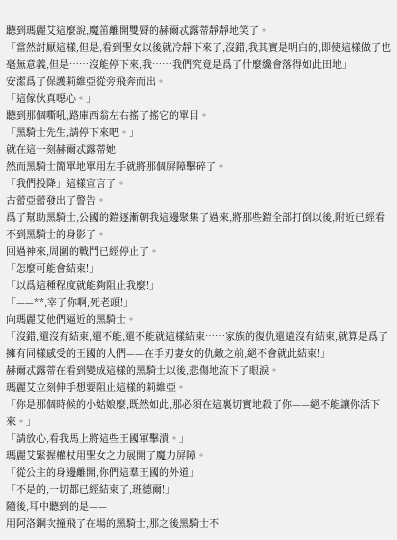聽到瑪麗艾這麼說,魔笛離開雙脣的赫爾忒露蒂靜靜地笑了。
「當然討厭這樣,但是,看到聖女以後就冷靜下來了,沒錯,我其實是明白的,即使這樣做了也毫無意義,但是……沒能停下來,我……我們究竟是爲了什麼纔會落得如此田地」
安潔爲了保護莉維亞從旁飛奔而出。
「這傢伙真噁心。」
聽到那個嘶吼,路庫西翁左右搖了搖它的單目。
「黑騎士先生,請停下來吧。」
就在這一刻赫爾忒露蒂她
然而黑騎士簡單地單用左手就將那個屏障擊碎了。
「我們投降」這樣宣言了。
古蕾亞蕾發出了警告。
爲了幫助黑騎士,公國的鎧逐漸朝我這邊聚集了過來,將那些鎧全部打倒以後,附近已經看不到黑騎士的身影了。
回過神來,周圍的戰鬥已經停止了。
「怎麼可能會結束!」
「以爲這種程度就能夠阻止我麼!」
「——**,宰了你啊,死老頭!」
向瑪麗艾他們逼近的黑騎士。
「沒錯,還沒有結束,還不能,還不能就這樣結束……家族的復仇還遠沒有結束,就算是爲了擁有同樣感受的王國的人們——在手刃妻女的仇敵之前,絕不會就此結束!」
赫爾忒露蒂在看到變成這樣的黑騎士以後,悲傷地流下了眼淚。
瑪麗艾立刻伸手想要阻止這樣的莉維亞。
「你是那個時候的小姑娘麼,既然如此,那必須在這裏切實地殺了你——絕不能讓你活下來。」
「請放心,看我馬上將這些王國軍擊潰。」
瑪麗艾緊握權杖用聖女之力展開了魔力屏障。
「從公主的身邊離開,你們這羣王國的外道」
「不是的,一切都已經結束了,班德爾!」
隨後,耳中聽到的是——
用阿洛鋼次撞飛了在場的黑騎士,那之後黑騎士不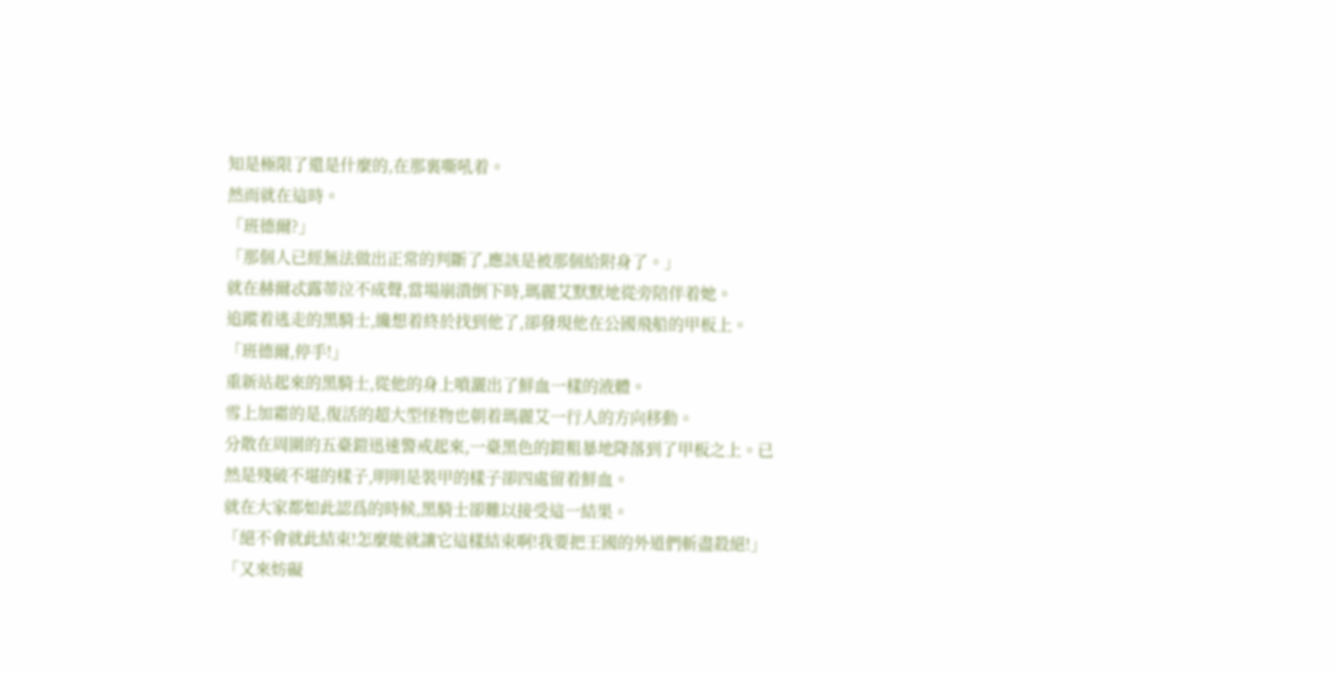知是極限了還是什麼的,在那裏嘶吼着。
然而就在這時。
「班德爾?」
「那個人已經無法做出正常的判斷了,應該是被那個給附身了。」
就在赫爾忒露蒂泣不成聲,當場崩潰倒下時,瑪麗艾默默地從旁陪伴着她。
追蹤着逃走的黑騎士,纔想着終於找到他了,卻發現他在公國飛船的甲板上。
「班德爾,停手!」
重新站起來的黑騎士,從他的身上噴灑出了鮮血一樣的液體。
雪上加霜的是,復活的超大型怪物也朝着瑪麗艾一行人的方向移動。
分散在周圍的五臺鎧迅速警戒起來,一臺黑色的鎧粗暴地降落到了甲板之上。已然是殘破不堪的樣子,明明是裝甲的樣子卻四處留着鮮血。
就在大家都如此認爲的時候,黑騎士卻難以接受這一結果。
「絕不會就此結束!怎麼能就讓它這樣結束啊!我要把王國的外道們斬盡殺絕!」
「又來妨礙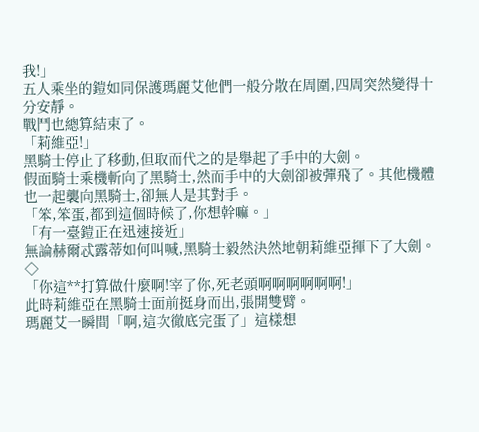我!」
五人乘坐的鎧如同保護瑪麗艾他們一般分散在周圍,四周突然變得十分安靜。
戰鬥也總算結束了。
「莉維亞!」
黑騎士停止了移動,但取而代之的是舉起了手中的大劍。
假面騎士乘機斬向了黑騎士,然而手中的大劍卻被彈飛了。其他機體也一起襲向黑騎士,卻無人是其對手。
「笨,笨蛋,都到這個時候了,你想幹嘛。」
「有一臺鎧正在迅速接近」
無論赫爾忒露蒂如何叫喊,黑騎士毅然決然地朝莉維亞揮下了大劍。
◇
「你這**打算做什麼啊!宰了你,死老頭啊啊啊啊啊啊!」
此時莉維亞在黑騎士面前挺身而出,張開雙臂。
瑪麗艾一瞬間「啊,這次徹底完蛋了」這樣想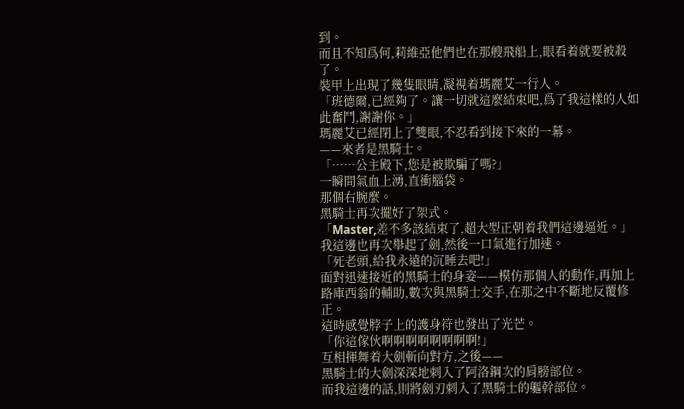到。
而且不知爲何,莉維亞他們也在那艘飛船上,眼看着就要被殺了。
裝甲上出現了幾隻眼睛,凝視着瑪麗艾一行人。
「班德爾,已經夠了。讓一切就這麼結束吧,爲了我這樣的人如此奮鬥,謝謝你。」
瑪麗艾已經閉上了雙眼,不忍看到接下來的一幕。
——來者是黑騎士。
「……公主殿下,您是被欺騙了嗎?」
一瞬間氣血上湧,直衝腦袋。
那個右腕麼。
黑騎士再次擺好了架式。
「Master,差不多該結束了,超大型正朝着我們這邊逼近。」
我這邊也再次舉起了劍,然後一口氣進行加速。
「死老頭,給我永遠的沉睡去吧!」
面對迅速接近的黑騎士的身姿——模仿那個人的動作,再加上路庫西翁的輔助,數次與黑騎士交手,在那之中不斷地反覆修正。
這時感覺脖子上的護身符也發出了光芒。
「你這傢伙啊啊啊啊啊啊啊啊!」
互相揮舞着大劍斬向對方,之後——
黑騎士的大劍深深地刺入了阿洛鋼次的肩膀部位。
而我這邊的話,則將劍刃刺入了黑騎士的軀幹部位。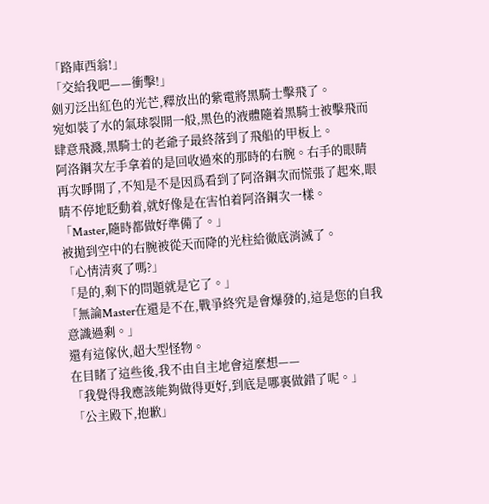「路庫西翁!」
「交給我吧——衝擊!」
劍刃泛出紅色的光芒,釋放出的紫電將黑騎士擊飛了。
宛如裝了水的氣球裂開一般,黑色的液體隨着黑騎士被擊飛而肆意飛濺,黑騎士的老爺子最終落到了飛船的甲板上。
阿洛鋼次左手拿着的是回收過來的那時的右腕。右手的眼睛再次睜開了,不知是不是因爲看到了阿洛鋼次而慌張了起來,眼睛不停地眨動着,就好像是在害怕着阿洛鋼次一樣。
「Master,隨時都做好準備了。」
被拋到空中的右腕被從天而降的光柱給徹底消滅了。
「心情清爽了嗎?」
「是的,剩下的問題就是它了。」
「無論Master在還是不在,戰爭終究是會爆發的,這是您的自我意識過剩。」
還有這傢伙,超大型怪物。
在目睹了這些後,我不由自主地會這麼想——
「我覺得我應該能夠做得更好,到底是哪裏做錯了呢。」
「公主殿下,抱歉」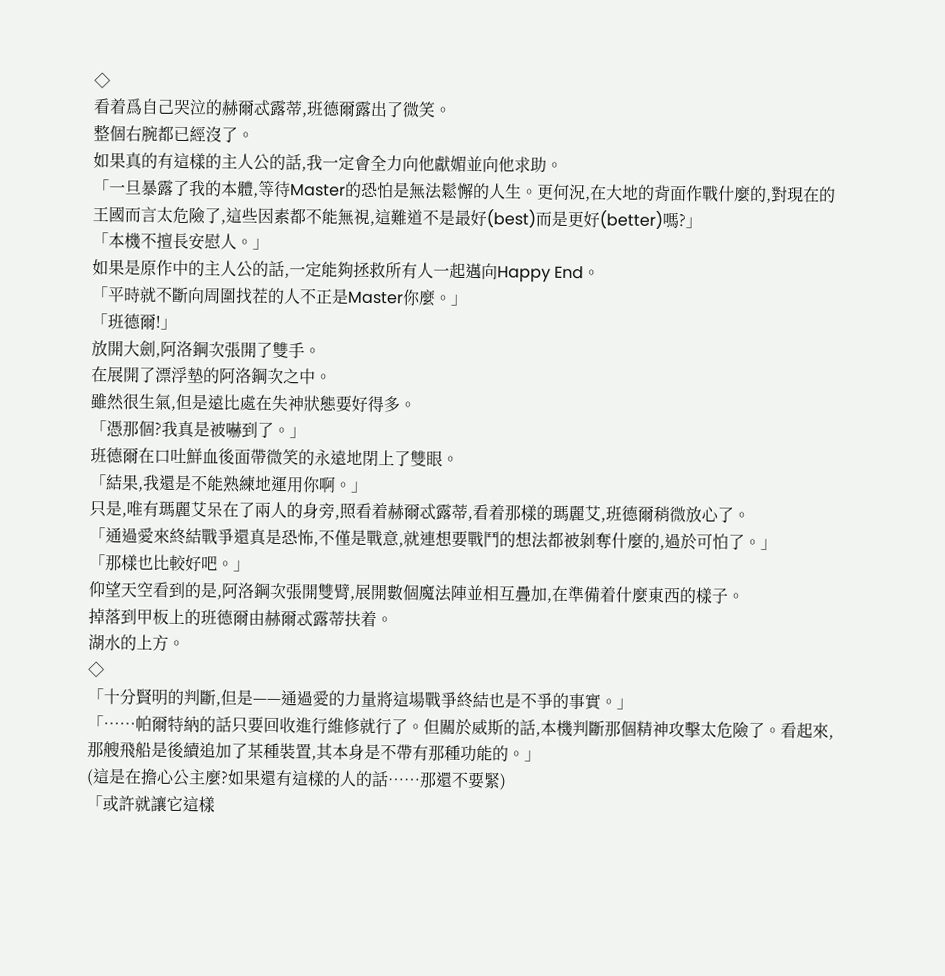◇
看着爲自己哭泣的赫爾忒露蒂,班德爾露出了微笑。
整個右腕都已經沒了。
如果真的有這樣的主人公的話,我一定會全力向他獻媚並向他求助。
「一旦暴露了我的本體,等待Master的恐怕是無法鬆懈的人生。更何況,在大地的背面作戰什麼的,對現在的王國而言太危險了,這些因素都不能無視,這難道不是最好(best)而是更好(better)嗎?」
「本機不擅長安慰人。」
如果是原作中的主人公的話,一定能夠拯救所有人一起邁向Happy End。
「平時就不斷向周圍找茬的人不正是Master你麼。」
「班德爾!」
放開大劍,阿洛鋼次張開了雙手。
在展開了漂浮墊的阿洛鋼次之中。
雖然很生氣,但是遠比處在失神狀態要好得多。
「憑那個?我真是被嚇到了。」
班德爾在口吐鮮血後面帶微笑的永遠地閉上了雙眼。
「結果,我還是不能熟練地運用你啊。」
只是,唯有瑪麗艾呆在了兩人的身旁,照看着赫爾忒露蒂,看着那樣的瑪麗艾,班德爾稍微放心了。
「通過愛來終結戰爭還真是恐怖,不僅是戰意,就連想要戰鬥的想法都被剝奪什麼的,過於可怕了。」
「那樣也比較好吧。」
仰望天空看到的是,阿洛鋼次張開雙臂,展開數個魔法陣並相互疊加,在準備着什麼東西的樣子。
掉落到甲板上的班德爾由赫爾忒露蒂扶着。
湖水的上方。
◇
「十分賢明的判斷,但是——通過愛的力量將這場戰爭終結也是不爭的事實。」
「……帕爾特納的話只要回收進行維修就行了。但關於威斯的話,本機判斷那個精神攻擊太危險了。看起來,那艘飛船是後續追加了某種裝置,其本身是不帶有那種功能的。」
(這是在擔心公主麼?如果還有這樣的人的話……那還不要緊)
「或許就讓它這樣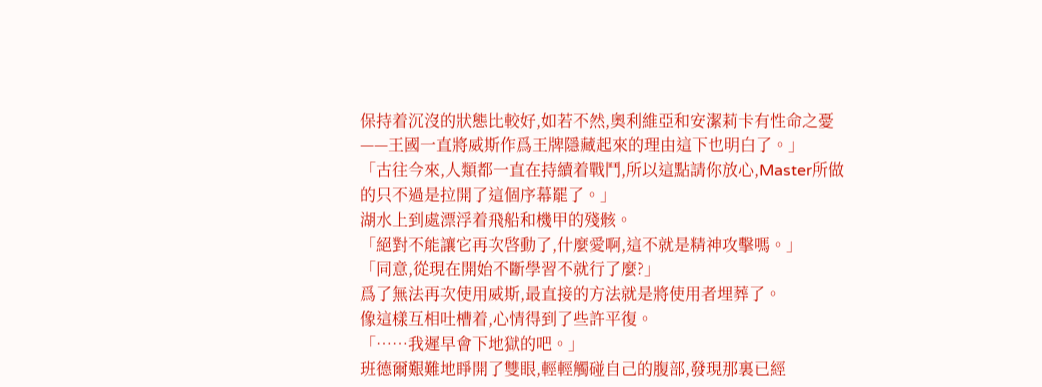保持着沉沒的狀態比較好,如若不然,奧利維亞和安潔莉卡有性命之憂——王國一直將威斯作爲王牌隱藏起來的理由這下也明白了。」
「古往今來,人類都一直在持續着戰鬥,所以這點請你放心,Master所做的只不過是拉開了這個序幕罷了。」
湖水上到處漂浮着飛船和機甲的殘骸。
「絕對不能讓它再次啓動了,什麼愛啊,這不就是精神攻擊嗎。」
「同意,從現在開始不斷學習不就行了麼?」
爲了無法再次使用威斯,最直接的方法就是將使用者埋葬了。
像這樣互相吐槽着,心情得到了些許平復。
「……我遲早會下地獄的吧。」
班德爾艱難地睜開了雙眼,輕輕觸碰自己的腹部,發現那裏已經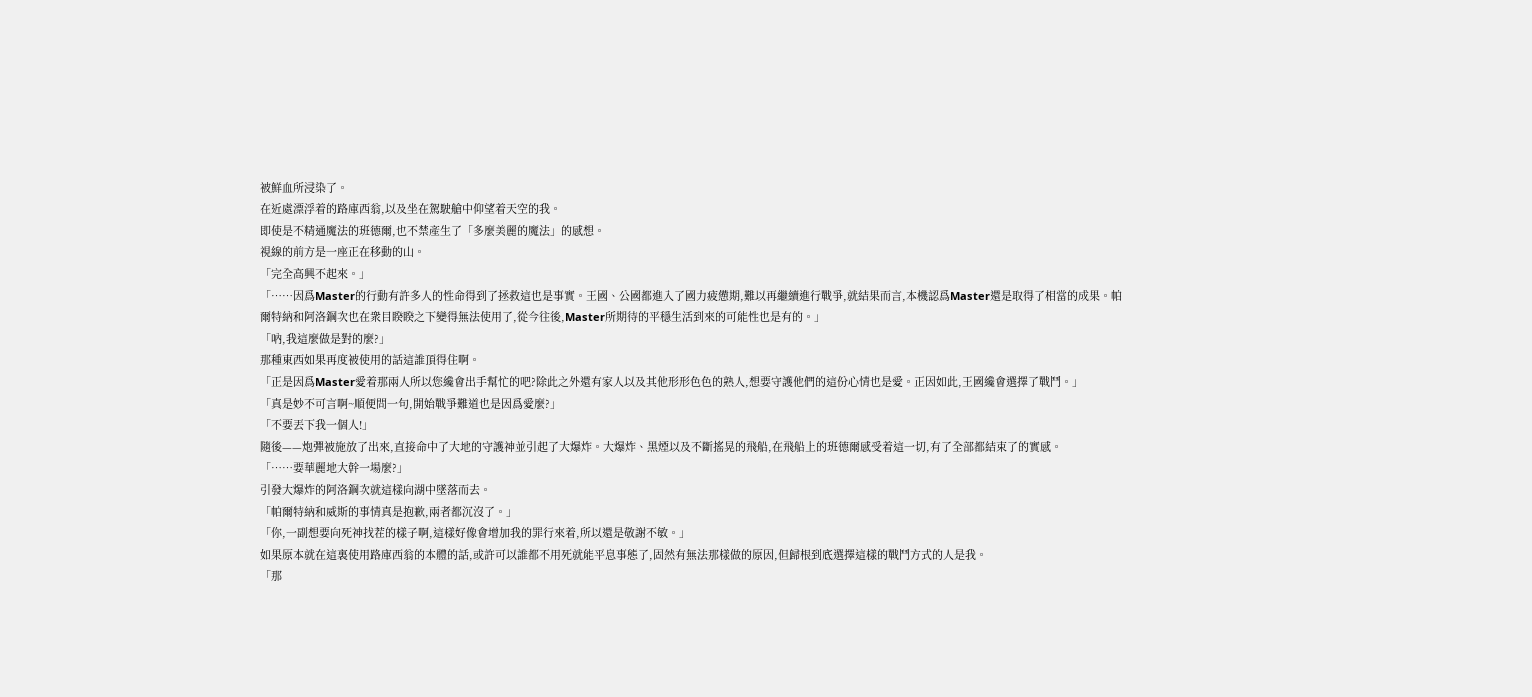被鮮血所浸染了。
在近處漂浮着的路庫西翁,以及坐在駕駛艙中仰望着天空的我。
即使是不精通魔法的班德爾,也不禁產生了「多麼美麗的魔法」的感想。
視線的前方是一座正在移動的山。
「完全高興不起來。」
「……因爲Master的行動有許多人的性命得到了拯救這也是事實。王國、公國都進入了國力疲憊期,難以再繼續進行戰爭,就結果而言,本機認爲Master還是取得了相當的成果。帕爾特納和阿洛鋼次也在衆目睽睽之下變得無法使用了,從今往後,Master所期待的平穩生活到來的可能性也是有的。」
「吶,我這麼做是對的麼?」
那種東西如果再度被使用的話這誰頂得住啊。
「正是因爲Master愛着那兩人所以您纔會出手幫忙的吧?除此之外還有家人以及其他形形色色的熟人,想要守護他們的這份心情也是愛。正因如此,王國纔會選擇了戰鬥。」
「真是妙不可言啊~順便問一句,開始戰爭難道也是因爲愛麼?」
「不要丟下我一個人!」
隨後——炮彈被施放了出來,直接命中了大地的守護神並引起了大爆炸。大爆炸、黑煙以及不斷搖晃的飛船,在飛船上的班德爾感受着這一切,有了全部都結束了的實感。
「……要華麗地大幹一場麼?」
引發大爆炸的阿洛鋼次就這樣向湖中墜落而去。
「帕爾特納和威斯的事情真是抱歉,兩者都沉沒了。」
「你,一副想要向死神找茬的樣子啊,這樣好像會增加我的罪行來着,所以還是敬謝不敏。」
如果原本就在這裏使用路庫西翁的本體的話,或許可以誰都不用死就能平息事態了,固然有無法那樣做的原因,但歸根到底選擇這樣的戰鬥方式的人是我。
「那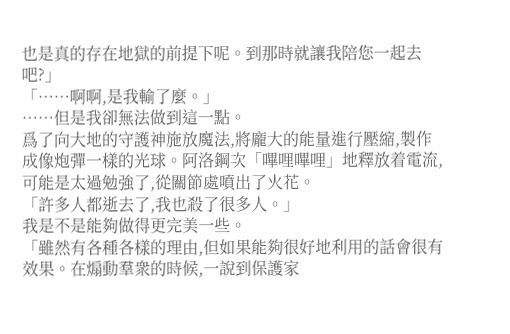也是真的存在地獄的前提下呢。到那時就讓我陪您一起去吧?」
「……啊啊,是我輸了麼。」
……但是我卻無法做到這一點。
爲了向大地的守護神施放魔法,將龐大的能量進行壓縮,製作成像炮彈一樣的光球。阿洛鋼次「嗶哩嗶哩」地釋放着電流,可能是太過勉強了,從關節處噴出了火花。
「許多人都逝去了,我也殺了很多人。」
我是不是能夠做得更完美一些。
「雖然有各種各樣的理由,但如果能夠很好地利用的話會很有效果。在煽動羣衆的時候,一說到保護家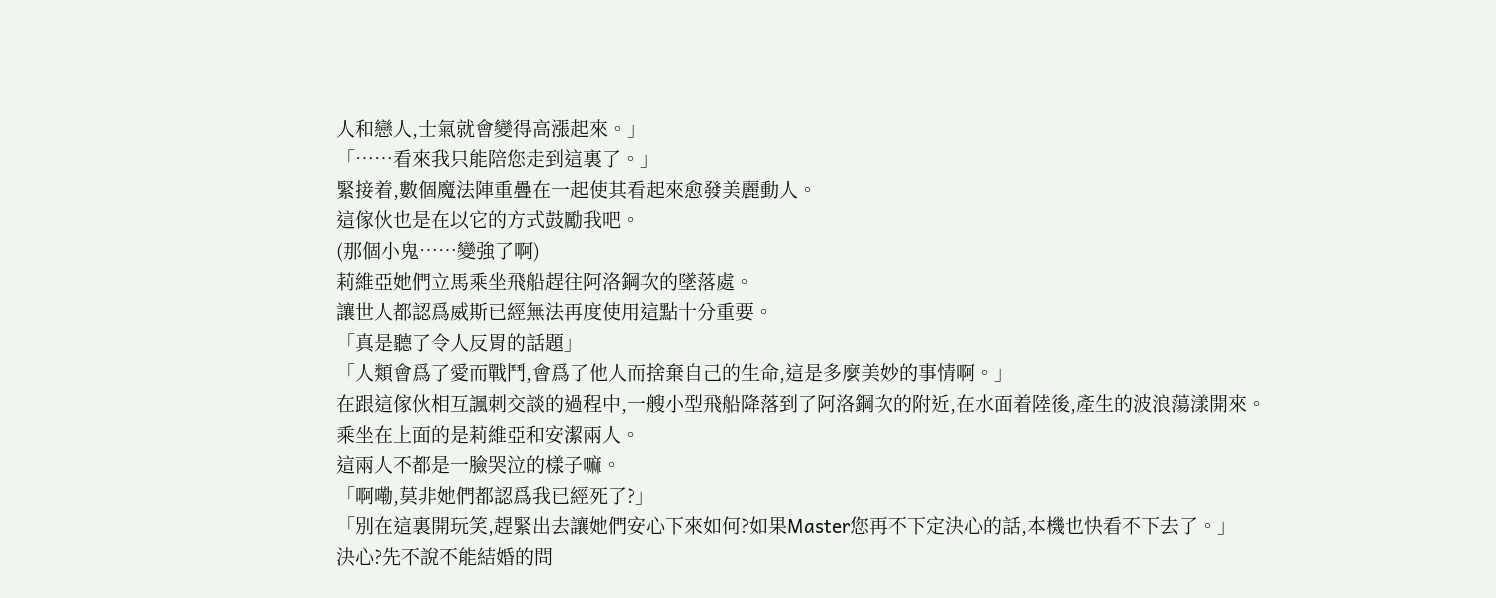人和戀人,士氣就會變得高漲起來。」
「……看來我只能陪您走到這裏了。」
緊接着,數個魔法陣重疊在一起使其看起來愈發美麗動人。
這傢伙也是在以它的方式鼓勵我吧。
(那個小鬼……變強了啊)
莉維亞她們立馬乘坐飛船趕往阿洛鋼次的墜落處。
讓世人都認爲威斯已經無法再度使用這點十分重要。
「真是聽了令人反胃的話題」
「人類會爲了愛而戰鬥,會爲了他人而捨棄自己的生命,這是多麼美妙的事情啊。」
在跟這傢伙相互諷刺交談的過程中,一艘小型飛船降落到了阿洛鋼次的附近,在水面着陸後,產生的波浪蕩漾開來。
乘坐在上面的是莉維亞和安潔兩人。
這兩人不都是一臉哭泣的樣子嘛。
「啊嘞,莫非她們都認爲我已經死了?」
「別在這裏開玩笑,趕緊出去讓她們安心下來如何?如果Master您再不下定決心的話,本機也快看不下去了。」
決心?先不說不能結婚的問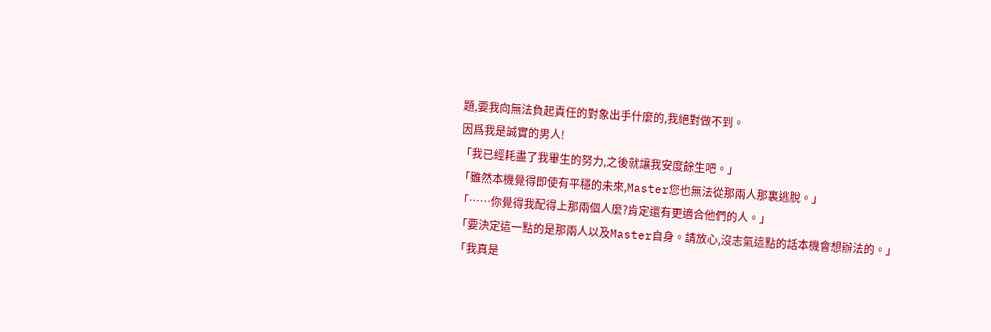題,要我向無法負起責任的對象出手什麼的,我絕對做不到。
因爲我是誠實的男人!
「我已經耗盡了我畢生的努力,之後就讓我安度餘生吧。」
「雖然本機覺得即使有平穩的未來,Master您也無法從那兩人那裏逃脫。」
「……你覺得我配得上那兩個人麼?肯定還有更適合他們的人。」
「要決定這一點的是那兩人以及Master自身。請放心,沒志氣這點的話本機會想辦法的。」
「我真是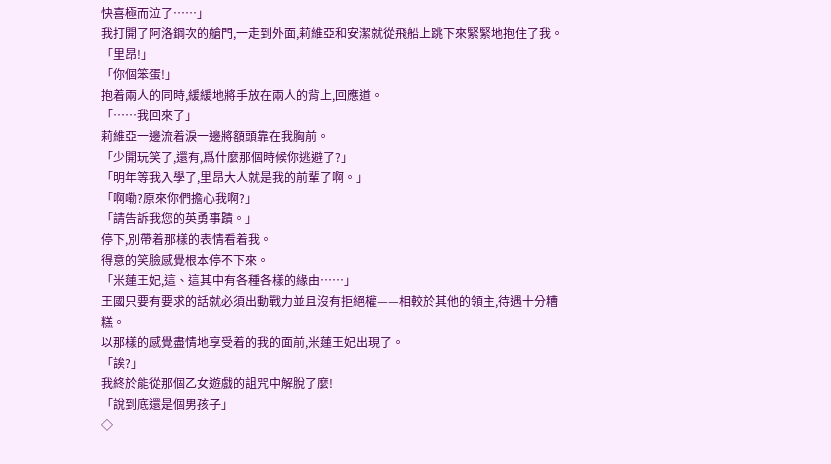快喜極而泣了……」
我打開了阿洛鋼次的艙門,一走到外面,莉維亞和安潔就從飛船上跳下來緊緊地抱住了我。
「里昂!」
「你個笨蛋!」
抱着兩人的同時,緩緩地將手放在兩人的背上,回應道。
「……我回來了」
莉維亞一邊流着淚一邊將額頭靠在我胸前。
「少開玩笑了,還有,爲什麼那個時候你逃避了?」
「明年等我入學了,里昂大人就是我的前輩了啊。」
「啊嘞?原來你們擔心我啊?」
「請告訴我您的英勇事蹟。」
停下,別帶着那樣的表情看着我。
得意的笑臉感覺根本停不下來。
「米蓮王妃,這、這其中有各種各樣的緣由……」
王國只要有要求的話就必須出動戰力並且沒有拒絕權——相較於其他的領主,待遇十分糟糕。
以那樣的感覺盡情地享受着的我的面前,米蓮王妃出現了。
「誒?」
我終於能從那個乙女遊戲的詛咒中解脫了麼!
「說到底還是個男孩子」
◇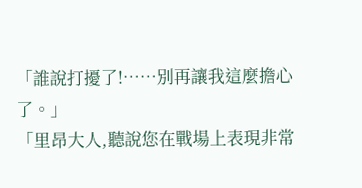「誰說打擾了!……別再讓我這麼擔心了。」
「里昂大人,聽說您在戰場上表現非常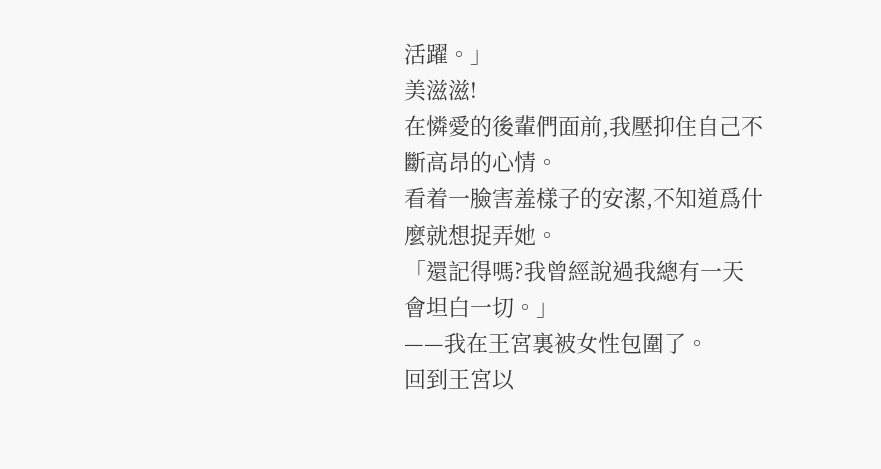活躍。」
美滋滋!
在憐愛的後輩們面前,我壓抑住自己不斷高昂的心情。
看着一臉害羞樣子的安潔,不知道爲什麼就想捉弄她。
「還記得嗎?我曾經說過我總有一天會坦白一切。」
——我在王宮裏被女性包圍了。
回到王宮以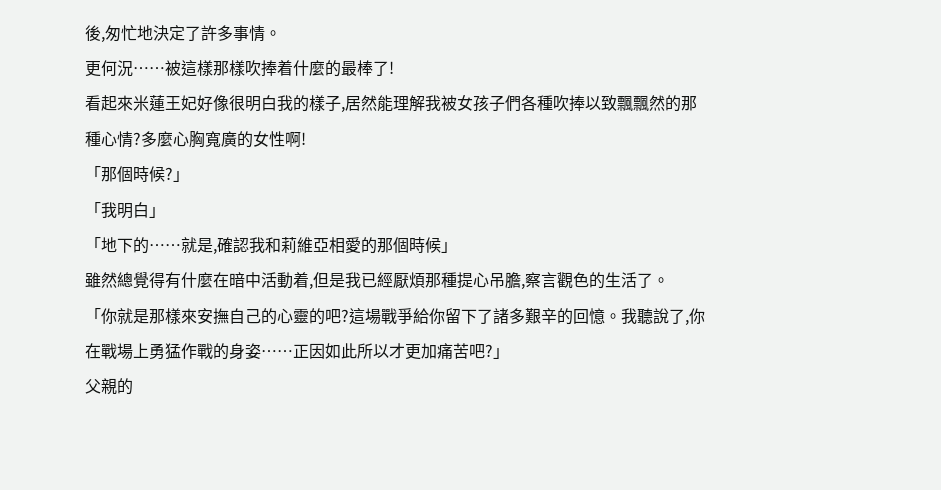後,匆忙地決定了許多事情。
更何況……被這樣那樣吹捧着什麼的最棒了!
看起來米蓮王妃好像很明白我的樣子,居然能理解我被女孩子們各種吹捧以致飄飄然的那種心情?多麼心胸寬廣的女性啊!
「那個時候?」
「我明白」
「地下的……就是,確認我和莉維亞相愛的那個時候」
雖然總覺得有什麼在暗中活動着,但是我已經厭煩那種提心吊膽,察言觀色的生活了。
「你就是那樣來安撫自己的心靈的吧?這場戰爭給你留下了諸多艱辛的回憶。我聽說了,你在戰場上勇猛作戰的身姿……正因如此所以才更加痛苦吧?」
父親的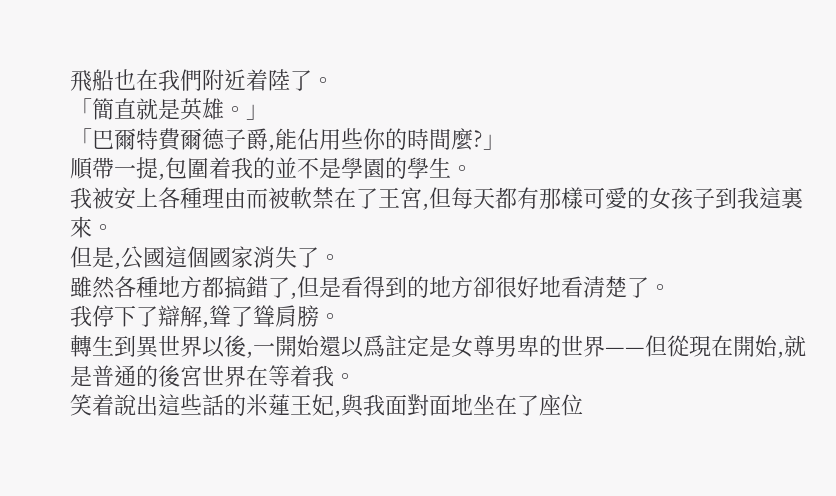飛船也在我們附近着陸了。
「簡直就是英雄。」
「巴爾特費爾德子爵,能佔用些你的時間麼?」
順帶一提,包圍着我的並不是學園的學生。
我被安上各種理由而被軟禁在了王宮,但每天都有那樣可愛的女孩子到我這裏來。
但是,公國這個國家消失了。
雖然各種地方都搞錯了,但是看得到的地方卻很好地看清楚了。
我停下了辯解,聳了聳肩膀。
轉生到異世界以後,一開始還以爲註定是女尊男卑的世界——但從現在開始,就是普通的後宮世界在等着我。
笑着說出這些話的米蓮王妃,與我面對面地坐在了座位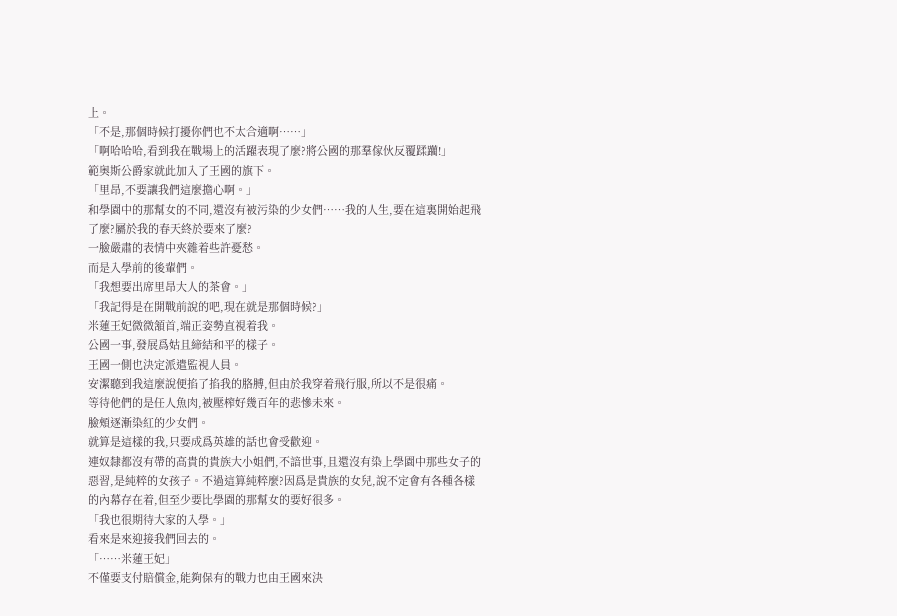上。
「不是,那個時候打擾你們也不太合適啊……」
「啊哈哈哈,看到我在戰場上的活躍表現了麼?將公國的那羣傢伙反覆蹂躪!」
範奧斯公爵家就此加入了王國的旗下。
「里昂,不要讓我們這麼擔心啊。」
和學園中的那幫女的不同,還沒有被污染的少女們……我的人生,要在這裏開始起飛了麼?屬於我的春天終於要來了麼?
一臉嚴肅的表情中夾雜着些許憂愁。
而是入學前的後輩們。
「我想要出席里昂大人的茶會。」
「我記得是在開戰前說的吧,現在就是那個時候?」
米蓮王妃微微頷首,端正姿勢直視着我。
公國一事,發展爲姑且締結和平的樣子。
王國一側也決定派遣監視人員。
安潔聽到我這麼說便掐了掐我的胳膊,但由於我穿着飛行服,所以不是很痛。
等待他們的是任人魚肉,被壓榨好幾百年的悲慘未來。
臉頰逐漸染紅的少女們。
就算是這樣的我,只要成爲英雄的話也會受歡迎。
連奴隸都沒有帶的高貴的貴族大小姐們,不諳世事,且還沒有染上學園中那些女子的惡習,是純粹的女孩子。不過這算純粹麼?因爲是貴族的女兒,說不定會有各種各樣的內幕存在着,但至少要比學園的那幫女的要好很多。
「我也很期待大家的入學。」
看來是來迎接我們回去的。
「……米蓮王妃」
不僅要支付賠償金,能夠保有的戰力也由王國來決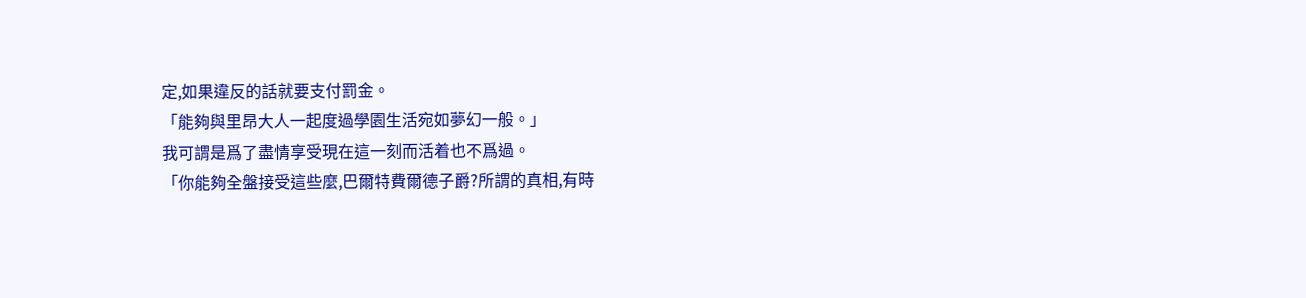定,如果違反的話就要支付罰金。
「能夠與里昂大人一起度過學園生活宛如夢幻一般。」
我可謂是爲了盡情享受現在這一刻而活着也不爲過。
「你能夠全盤接受這些麼,巴爾特費爾德子爵?所謂的真相,有時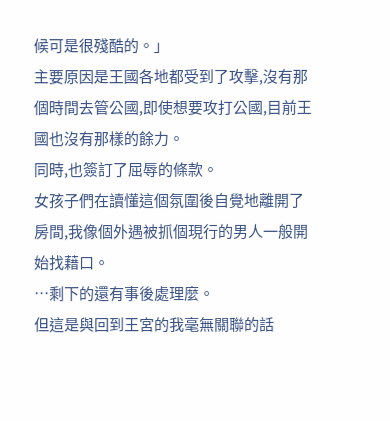候可是很殘酷的。」
主要原因是王國各地都受到了攻擊,沒有那個時間去管公國,即使想要攻打公國,目前王國也沒有那樣的餘力。
同時,也簽訂了屈辱的條款。
女孩子們在讀懂這個氛圍後自覺地離開了房間,我像個外遇被抓個現行的男人一般開始找藉口。
…剩下的還有事後處理麼。
但這是與回到王宮的我毫無關聯的話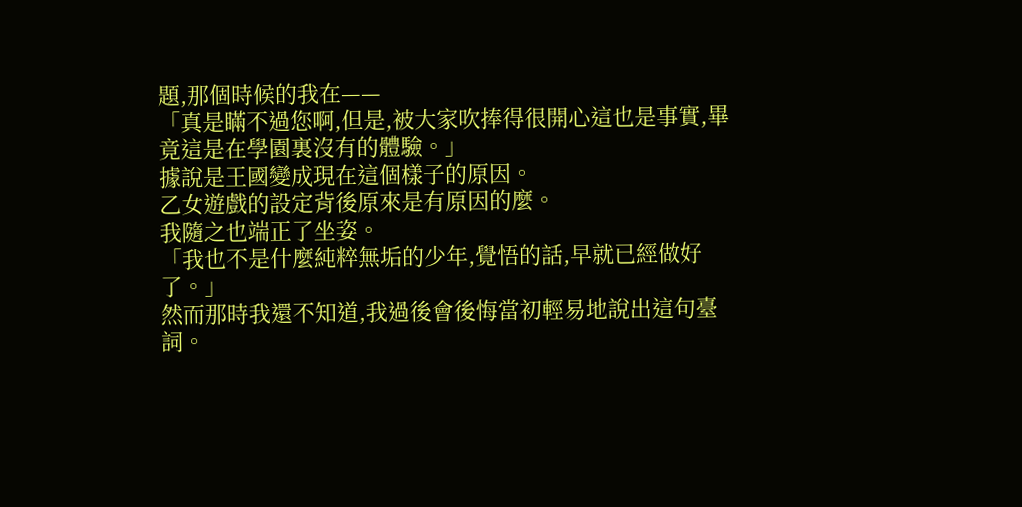題,那個時候的我在——
「真是瞞不過您啊,但是,被大家吹捧得很開心這也是事實,畢竟這是在學園裏沒有的體驗。」
據說是王國變成現在這個樣子的原因。
乙女遊戲的設定背後原來是有原因的麼。
我隨之也端正了坐姿。
「我也不是什麼純粹無垢的少年,覺悟的話,早就已經做好了。」
然而那時我還不知道,我過後會後悔當初輕易地說出這句臺詞。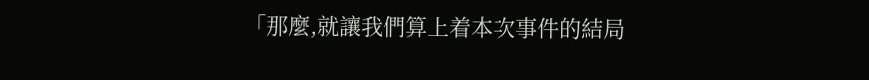「那麼,就讓我們算上着本次事件的結局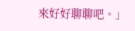來好好聊聊吧。」